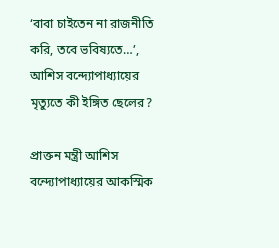‘বাবা চাইতেন না রাজনীতি করি, তবে ভবিষ্যতে…’, আশিস বন্দ্যোপাধ্যায়ের মৃত্যুতে কী ইঙ্গিত ছেলের?

প্রাক্তন মন্ত্রী আশিস বন্দ্যোপাধ্যায়ের আকস্মিক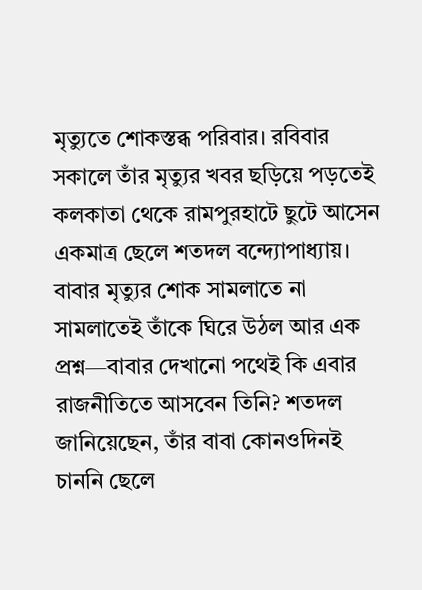মৃত্যুতে শোকস্তব্ধ পরিবার। রবিবার সকালে তাঁর মৃত্যুর খবর ছড়িয়ে পড়তেই কলকাতা থেকে রামপুরহাটে ছুটে আসেন একমাত্র ছেলে শতদল বন্দ্যোপাধ্যায়। বাবার মৃত্যুর শোক সামলাতে না সামলাতেই তাঁকে ঘিরে উঠল আর এক প্রশ্ন—বাবার দেখানো পথেই কি এবার রাজনীতিতে আসবেন তিনি? শতদল জানিয়েছেন, তাঁর বাবা কোনওদিনই চাননি ছেলে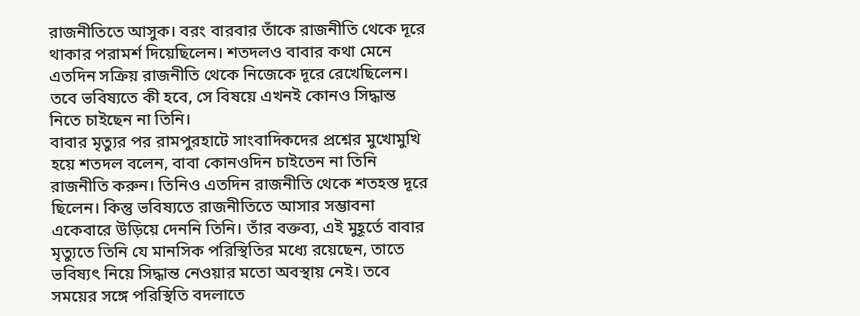রাজনীতিতে আসুক। বরং বারবার তাঁকে রাজনীতি থেকে দূরে থাকার পরামর্শ দিয়েছিলেন। শতদলও বাবার কথা মেনে এতদিন সক্রিয় রাজনীতি থেকে নিজেকে দূরে রেখেছিলেন। তবে ভবিষ্যতে কী হবে, সে বিষয়ে এখনই কোনও সিদ্ধান্ত নিতে চাইছেন না তিনি।
বাবার মৃত্যুর পর রামপুরহাটে সাংবাদিকদের প্রশ্নের মুখোমুখি হয়ে শতদল বলেন, বাবা কোনওদিন চাইতেন না তিনি রাজনীতি করুন। তিনিও এতদিন রাজনীতি থেকে শতহস্ত দূরে ছিলেন। কিন্তু ভবিষ্যতে রাজনীতিতে আসার সম্ভাবনা একেবারে উড়িয়ে দেননি তিনি। তাঁর বক্তব্য, এই মুহূর্তে বাবার মৃত্যুতে তিনি যে মানসিক পরিস্থিতির মধ্যে রয়েছেন, তাতে ভবিষ্যৎ নিয়ে সিদ্ধান্ত নেওয়ার মতো অবস্থায় নেই। তবে সময়ের সঙ্গে পরিস্থিতি বদলাতে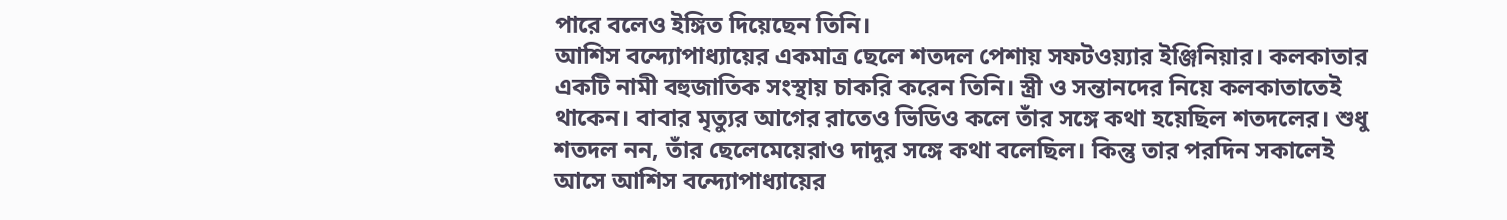পারে বলেও ইঙ্গিত দিয়েছেন তিনি।
আশিস বন্দ্যোপাধ্যায়ের একমাত্র ছেলে শতদল পেশায় সফটওয়্যার ইঞ্জিনিয়ার। কলকাতার একটি নামী বহুজাতিক সংস্থায় চাকরি করেন তিনি। স্ত্রী ও সন্তানদের নিয়ে কলকাতাতেই থাকেন। বাবার মৃত্যুর আগের রাতেও ভিডিও কলে তাঁর সঙ্গে কথা হয়েছিল শতদলের। শুধু শতদল নন, তাঁর ছেলেমেয়েরাও দাদুর সঙ্গে কথা বলেছিল। কিন্তু তার পরদিন সকালেই আসে আশিস বন্দ্যোপাধ্যায়ের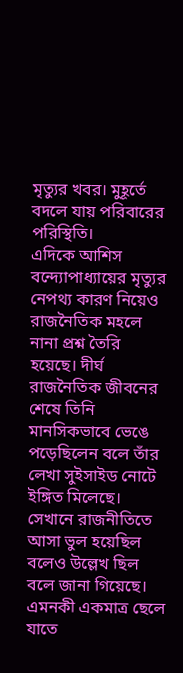মৃত্যুর খবর। মুহূর্তে বদলে যায় পরিবারের পরিস্থিতি।
এদিকে আশিস বন্দ্যোপাধ্যায়ের মৃত্যুর নেপথ্য কারণ নিয়েও রাজনৈতিক মহলে নানা প্রশ্ন তৈরি হয়েছে। দীর্ঘ রাজনৈতিক জীবনের শেষে তিনি মানসিকভাবে ভেঙে পড়েছিলেন বলে তাঁর লেখা সুইসাইড নোটে ইঙ্গিত মিলেছে। সেখানে রাজনীতিতে আসা ভুল হয়েছিল বলেও উল্লেখ ছিল বলে জানা গিয়েছে। এমনকী একমাত্র ছেলে যাতে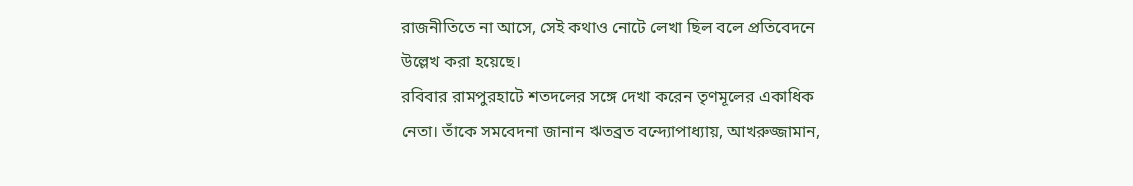রাজনীতিতে না আসে, সেই কথাও নোটে লেখা ছিল বলে প্রতিবেদনে উল্লেখ করা হয়েছে।
রবিবার রামপুরহাটে শতদলের সঙ্গে দেখা করেন তৃণমূলের একাধিক নেতা। তাঁকে সমবেদনা জানান ঋতব্রত বন্দ্যোপাধ্যায়, আখরুজ্জামান,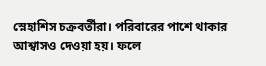স্নেহাশিস চক্রবর্তীরা। পরিবারের পাশে থাকার আশ্বাসও দেওয়া হয়। ফলে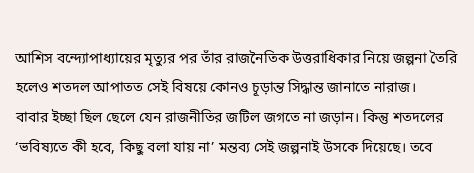আশিস বন্দ্যোপাধ্যায়ের মৃত্যুর পর তাঁর রাজনৈতিক উত্তরাধিকার নিয়ে জল্পনা তৈরি হলেও শতদল আপাতত সেই বিষয়ে কোনও চূড়ান্ত সিদ্ধান্ত জানাতে নারাজ।
বাবার ইচ্ছা ছিল ছেলে যেন রাজনীতির জটিল জগতে না জড়ান। কিন্তু শতদলের ‘ভবিষ্যতে কী হবে, কিছু বলা যায় না’ মন্তব্য সেই জল্পনাই উসকে দিয়েছে। তবে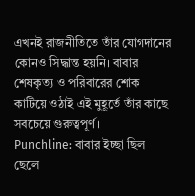এখনই রাজনীতিতে তাঁর যোগদানের কোনও সিদ্ধান্ত হয়নি। বাবার শেষকৃত্য ও পরিবারের শোক কাটিয়ে ওঠাই এই মুহূর্তে তাঁর কাছে সবচেয়ে গুরুত্বপূর্ণ।
Punchline: বাবার ইচ্ছা ছিল ছেলে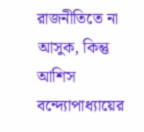রাজনীতিতে না আসুক, কিন্তু আশিস বন্দ্যোপাধ্যায়ের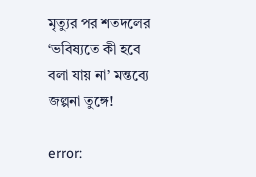মৃত্যুর পর শতদলের ‘ভবিষ্যতে কী হবে বলা যায় না’ মন্তব্যে জল্পনা তুঙ্গে!

error: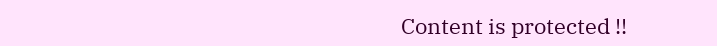Content is protected !!